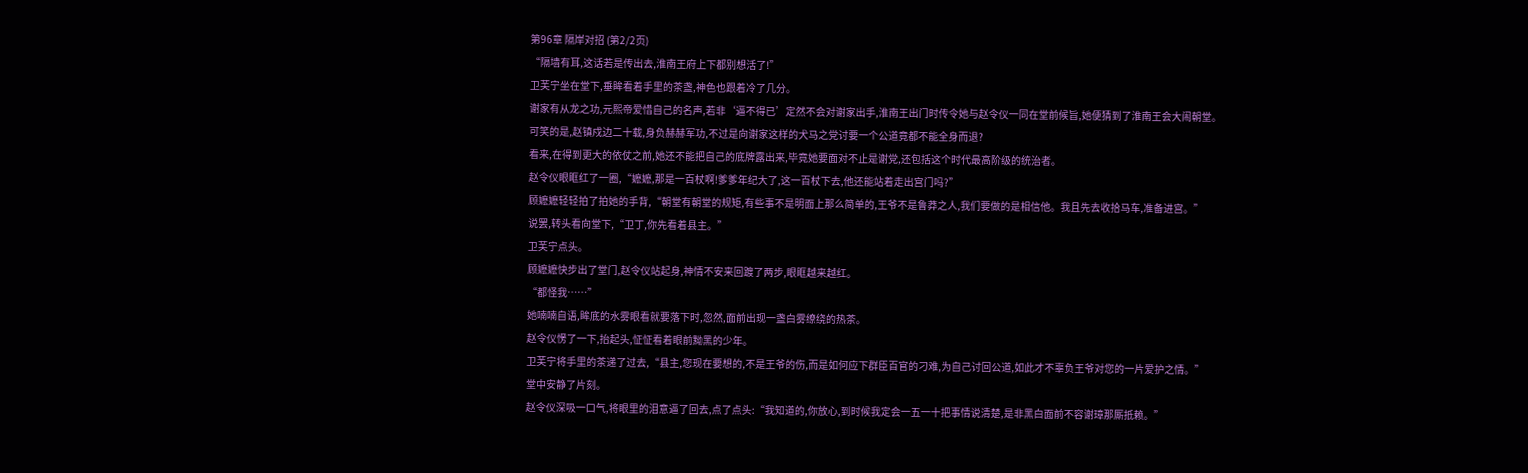第96章 隔岸对招 (第2/2页)
“隔墙有耳,这话若是传出去,淮南王府上下都别想活了!”
卫芙宁坐在堂下,垂眸看着手里的茶盏,神色也跟着冷了几分。
谢家有从龙之功,元熙帝爱惜自己的名声,若非‘逼不得已’定然不会对谢家出手,淮南王出门时传令她与赵令仪一同在堂前候旨,她便猜到了淮南王会大闹朝堂。
可笑的是,赵镇戍边二十载,身负赫赫军功,不过是向谢家这样的犬马之党讨要一个公道竟都不能全身而退?
看来,在得到更大的依仗之前,她还不能把自己的底牌露出来,毕竟她要面对不止是谢党,还包括这个时代最高阶级的统治者。
赵令仪眼眶红了一圈,“嬷嬷,那是一百杖啊!爹爹年纪大了,这一百杖下去,他还能站着走出宫门吗?”
顾嬷嬷轻轻拍了拍她的手背,“朝堂有朝堂的规矩,有些事不是明面上那么简单的,王爷不是鲁莽之人,我们要做的是相信他。我且先去收拾马车,准备进宫。”
说罢,转头看向堂下,“卫丁,你先看着县主。”
卫芙宁点头。
顾嬷嬷快步出了堂门,赵令仪站起身,神情不安来回踱了两步,眼眶越来越红。
“都怪我……”
她喃喃自语,眸底的水雾眼看就要落下时,忽然,面前出现一盏白雾缭绕的热茶。
赵令仪愣了一下,抬起头,怔怔看着眼前黝黑的少年。
卫芙宁将手里的茶递了过去,“县主,您现在要想的,不是王爷的伤,而是如何应下群臣百官的刁难,为自己讨回公道,如此才不辜负王爷对您的一片爱护之情。”
堂中安静了片刻。
赵令仪深吸一口气,将眼里的泪意逼了回去,点了点头:“我知道的,你放心,到时候我定会一五一十把事情说清楚,是非黑白面前不容谢璋那厮抵赖。”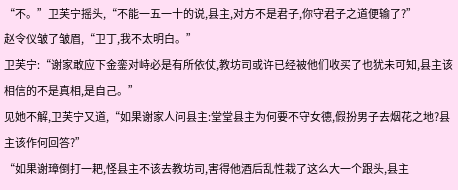“不。”卫芙宁摇头,“不能一五一十的说,县主,对方不是君子,你守君子之道便输了?”
赵令仪皱了皱眉,“卫丁,我不太明白。”
卫芙宁:“谢家敢应下金銮对峙必是有所依仗,教坊司或许已经被他们收买了也犹未可知,县主该相信的不是真相,是自己。”
见她不解,卫芙宁又道,“如果谢家人问县主:堂堂县主为何要不守女德,假扮男子去烟花之地?县主该作何回答?”
“如果谢璋倒打一耙,怪县主不该去教坊司,害得他酒后乱性栽了这么大一个跟头,县主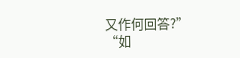又作何回答?”
“如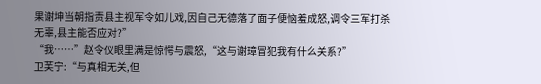果谢坤当朝指责县主视军令如儿戏,因自己无德落了面子便恼羞成怒,调令三军打杀无辜,县主能否应对?”
“我……”赵令仪眼里满是惊愕与震怒,“这与谢璋冒犯我有什么关系?”
卫芙宁:“与真相无关,但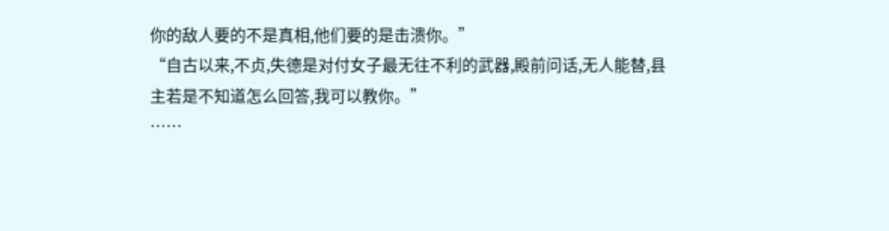你的敌人要的不是真相,他们要的是击溃你。”
“自古以来,不贞,失德是对付女子最无往不利的武器,殿前问话,无人能替,县主若是不知道怎么回答,我可以教你。”
……